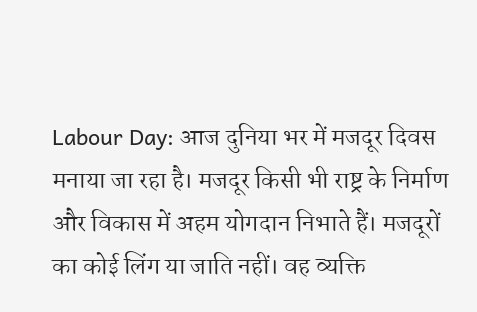Labour Day: आज दुनिया भर में मजदूर दिवस मनाया जा रहा है। मजदूर किसी भी राष्ट्र के निर्माण और विकास में अहम योगदान निभाते हैं। मजदूरों का कोई लिंग या जाति नहीं। वह व्यक्ति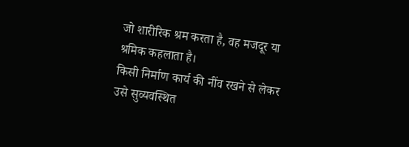जो शारीरिक श्रम करता है, वह मजदूर या श्रमिक कहलाता है।
किसी निर्माण कार्य की नींव रखने से लेकर उसे सुव्यवस्थित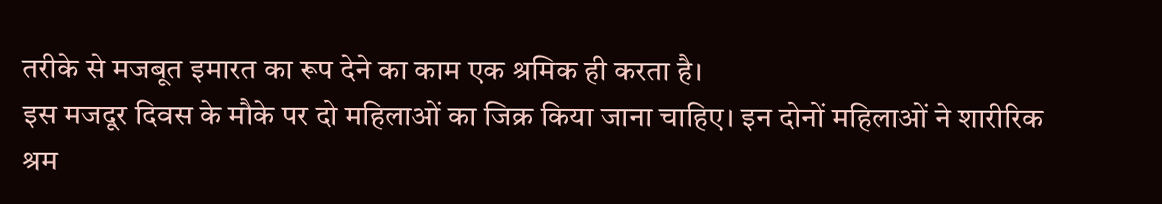तरीके से मजबूत इमारत का रूप देने का काम एक श्रमिक ही करता है।
इस मजदूर दिवस के मौके पर दो महिलाओं का जिक्र किया जाना चाहिए। इन दोनों महिलाओं ने शारीरिक श्रम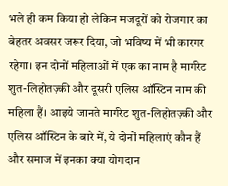भले ही कम किया हो लेकिन मजदूरों को रोजगार का बेहतर अवसर जरूर दिया, जो भविष्य में भी कारगर रहेगा। इन दोनों महिलाओं में एक का नाम है मार्गरेट शुत-लिहोतज़्की और दूसरी एलिस ऑस्टिन नाम की महिला हैं। आइये जानते मार्गरेट शुत-लिहोतज़्की और एलिस ऑस्टिन के बारे में, ये दोनों महिलाएं कौन हैं और समाज में इनका क्या योगदान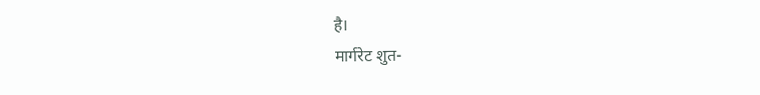है।
मार्गरेट शुत-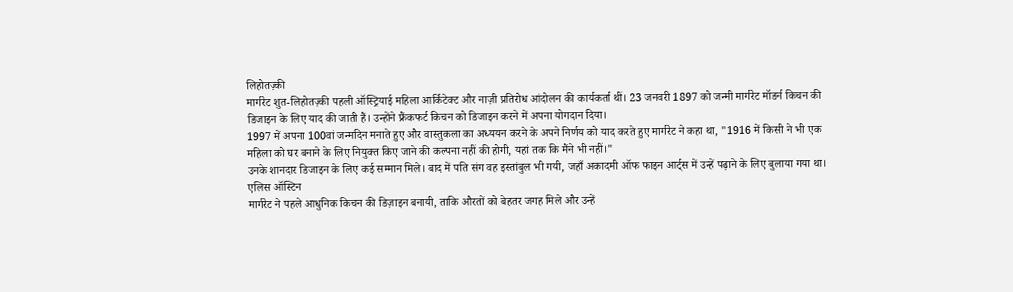लिहोतज़्की
मार्गरेट शुत-लिहोतज़्की पहली ऑस्ट्रियाई महिला आर्किटेक्ट और नाज़ी प्रतिरोध आंदोलन की कार्यकर्ता थीं। 23 जनवरी 1897 को जन्मी मार्गरेट मॉडर्न किचन की डिजाइन के लिए याद की जाती हैं। उन्होंने फ्रैंकफर्ट किचन को डिजाइन करने में अपना योगदान दिया।
1997 में अपना 100वां जन्मदिन मनाते हुए और वास्तुकला का अध्ययन करने के अपने निर्णय को याद करते हुए मार्गरेट ने कहा था, "1916 में किसी ने भी एक महिला को घर बनाने के लिए नियुक्त किए जाने की कल्पना नहीं की होगी, यहां तक कि मैंने भी नहीं।"
उनके शानदार डिजाइन के लिए कई सम्मान मिले। बाद में पति संग वह इस्तांबुल भी गयी, जहाँ अकादमी ऑफ फाइन आर्ट्स में उन्हें पढ़ाने के लिए बुलाया गया था।
एलिस ऑस्टिन
मार्गरेट ने पहले आधुनिक किचन की डिज़ाइन बनायी, ताकि औरतों को बेहतर जगह मिले और उन्हें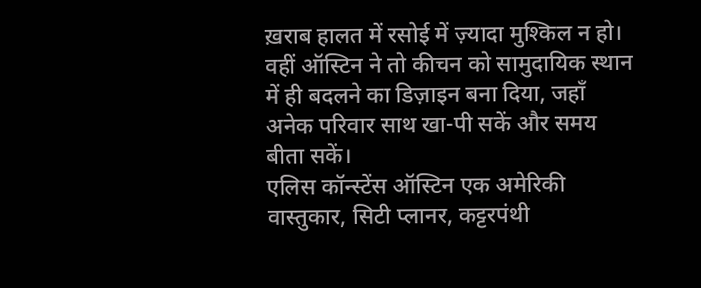ख़राब हालत में रसोई में ज़्यादा मुश्किल न हो। वहीं ऑस्टिन ने तो कीचन को सामुदायिक स्थान में ही बदलने का डिज़ाइन बना दिया, जहाँ अनेक परिवार साथ खा-पी सकें और समय बीता सकें।
एलिस कॉन्स्टेंस ऑस्टिन एक अमेरिकी वास्तुकार, सिटी प्लानर, कट्टरपंथी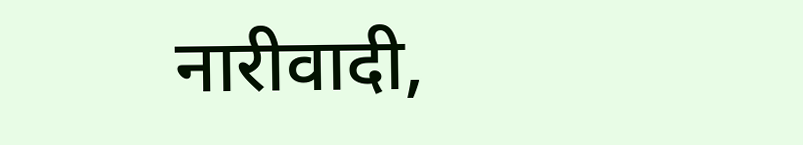नारीवादी,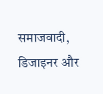समाजवादी, डिजाइनर और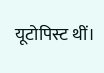यूटोपिस्ट थीं।